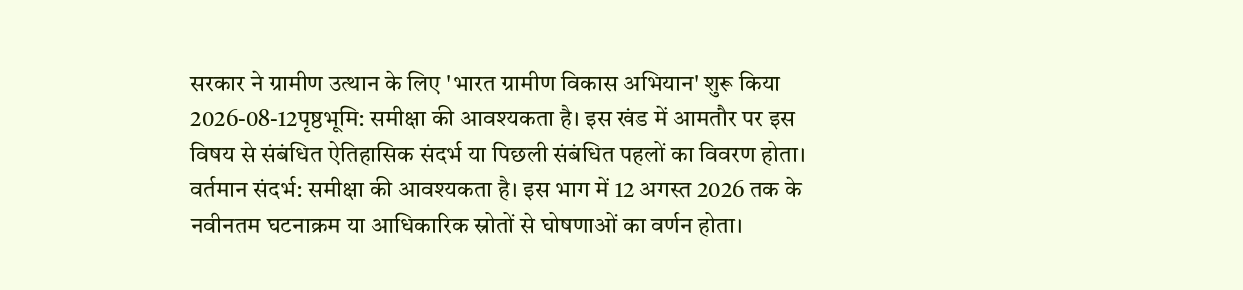सरकार ने ग्रामीण उत्थान के लिए 'भारत ग्रामीण विकास अभियान' शुरू किया
2026-08-12पृष्ठभूमि: समीक्षा की आवश्यकता है। इस खंड में आमतौर पर इस विषय से संबंधित ऐतिहासिक संदर्भ या पिछली संबंधित पहलों का विवरण होता। वर्तमान संदर्भ: समीक्षा की आवश्यकता है। इस भाग में 12 अगस्त 2026 तक के नवीनतम घटनाक्रम या आधिकारिक स्रोतों से घोषणाओं का वर्णन होता।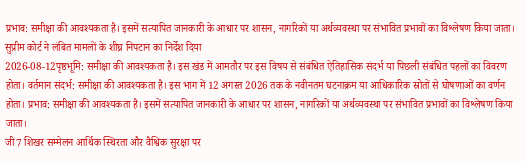प्रभाव: समीक्षा की आवश्यकता है। इसमें सत्यापित जानकारी के आधार पर शासन, नागरिकों या अर्थव्यवस्था पर संभावित प्रभावों का विश्लेषण किया जाता।
सुप्रीम कोर्ट ने लंबित मामलों के शीघ्र निपटान का निर्देश दिया
2026-08-12पृष्ठभूमि: समीक्षा की आवश्यकता है। इस खंड में आमतौर पर इस विषय से संबंधित ऐतिहासिक संदर्भ या पिछली संबंधित पहलों का विवरण होता। वर्तमान संदर्भ: समीक्षा की आवश्यकता है। इस भाग में 12 अगस्त 2026 तक के नवीनतम घटनाक्रम या आधिकारिक स्रोतों से घोषणाओं का वर्णन होता। प्रभाव: समीक्षा की आवश्यकता है। इसमें सत्यापित जानकारी के आधार पर शासन, नागरिकों या अर्थव्यवस्था पर संभावित प्रभावों का विश्लेषण किया जाता।
जी7 शिखर सम्मेलन आर्थिक स्थिरता और वैश्विक सुरक्षा पर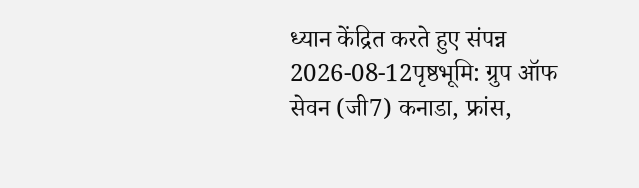ध्यान केंद्रित करते हुए संपन्न
2026-08-12पृष्ठभूमि: ग्रुप ऑफ सेवन (जी7) कनाडा, फ्रांस,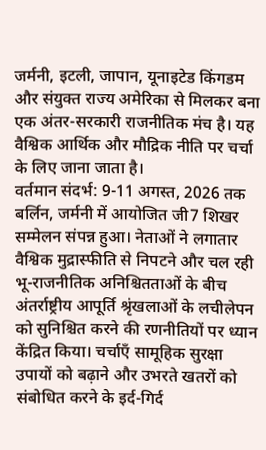जर्मनी, इटली, जापान, यूनाइटेड किंगडम और संयुक्त राज्य अमेरिका से मिलकर बना एक अंतर-सरकारी राजनीतिक मंच है। यह वैश्विक आर्थिक और मौद्रिक नीति पर चर्चा के लिए जाना जाता है।
वर्तमान संदर्भ: 9-11 अगस्त, 2026 तक बर्लिन, जर्मनी में आयोजित जी7 शिखर सम्मेलन संपन्न हुआ। नेताओं ने लगातार वैश्विक मुद्रास्फीति से निपटने और चल रही भू-राजनीतिक अनिश्चितताओं के बीच अंतर्राष्ट्रीय आपूर्ति श्रृंखलाओं के लचीलेपन को सुनिश्चित करने की रणनीतियों पर ध्यान केंद्रित किया। चर्चाएँ सामूहिक सुरक्षा उपायों को बढ़ाने और उभरते खतरों को संबोधित करने के इर्द-गिर्द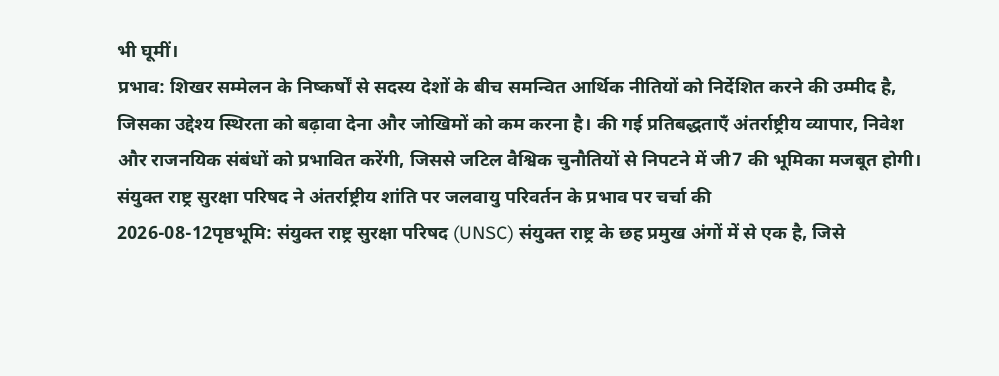भी घूमीं।
प्रभाव: शिखर सम्मेलन के निष्कर्षों से सदस्य देशों के बीच समन्वित आर्थिक नीतियों को निर्देशित करने की उम्मीद है, जिसका उद्देश्य स्थिरता को बढ़ावा देना और जोखिमों को कम करना है। की गई प्रतिबद्धताएँ अंतर्राष्ट्रीय व्यापार, निवेश और राजनयिक संबंधों को प्रभावित करेंगी, जिससे जटिल वैश्विक चुनौतियों से निपटने में जी7 की भूमिका मजबूत होगी।
संयुक्त राष्ट्र सुरक्षा परिषद ने अंतर्राष्ट्रीय शांति पर जलवायु परिवर्तन के प्रभाव पर चर्चा की
2026-08-12पृष्ठभूमि: संयुक्त राष्ट्र सुरक्षा परिषद (UNSC) संयुक्त राष्ट्र के छह प्रमुख अंगों में से एक है, जिसे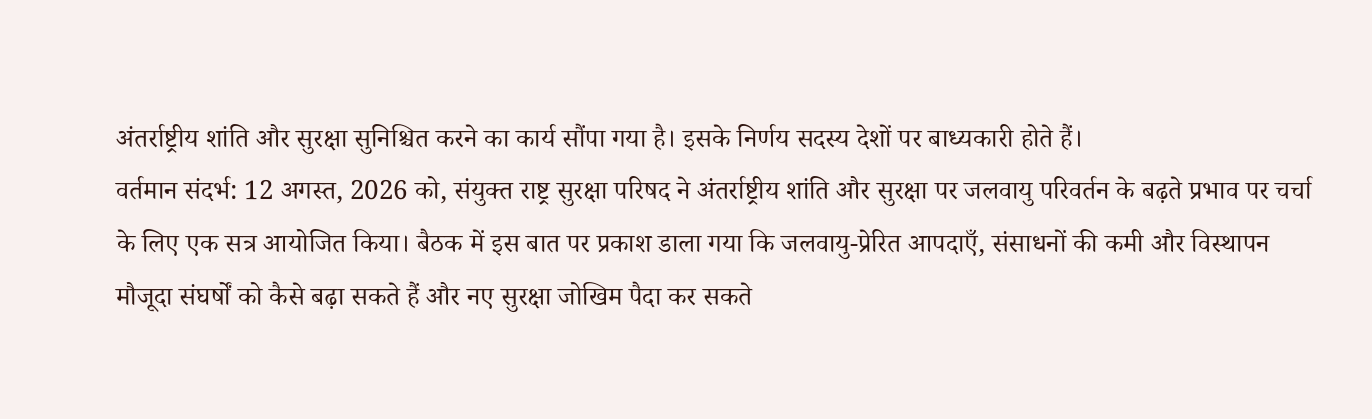अंतर्राष्ट्रीय शांति और सुरक्षा सुनिश्चित करने का कार्य सौंपा गया है। इसके निर्णय सदस्य देशों पर बाध्यकारी होते हैं।
वर्तमान संदर्भ: 12 अगस्त, 2026 को, संयुक्त राष्ट्र सुरक्षा परिषद ने अंतर्राष्ट्रीय शांति और सुरक्षा पर जलवायु परिवर्तन के बढ़ते प्रभाव पर चर्चा के लिए एक सत्र आयोजित किया। बैठक में इस बात पर प्रकाश डाला गया कि जलवायु-प्रेरित आपदाएँ, संसाधनों की कमी और विस्थापन मौजूदा संघर्षों को कैसे बढ़ा सकते हैं और नए सुरक्षा जोखिम पैदा कर सकते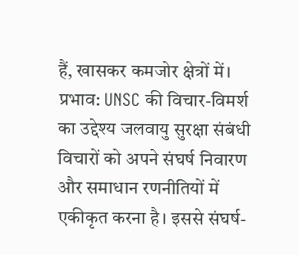हैं, खासकर कमजोर क्षेत्रों में।
प्रभाव: UNSC की विचार-विमर्श का उद्देश्य जलवायु सुरक्षा संबंधी विचारों को अपने संघर्ष निवारण और समाधान रणनीतियों में एकीकृत करना है। इससे संघर्ष-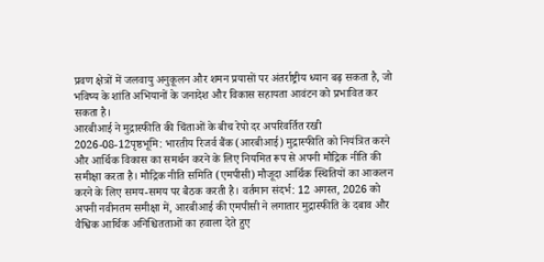प्रवण क्षेत्रों में जलवायु अनुकूलन और शमन प्रयासों पर अंतर्राष्ट्रीय ध्यान बढ़ सकता है, जो भविष्य के शांति अभियानों के जनादेश और विकास सहायता आवंटन को प्रभावित कर सकता है।
आरबीआई ने मुद्रास्फीति की चिंताओं के बीच रेपो दर अपरिवर्तित रखी
2026-08-12पृष्ठभूमि: भारतीय रिजर्व बैंक (आरबीआई) मुद्रास्फीति को नियंत्रित करने और आर्थिक विकास का समर्थन करने के लिए नियमित रूप से अपनी मौद्रिक नीति की समीक्षा करता है। मौद्रिक नीति समिति (एमपीसी) मौजूदा आर्थिक स्थितियों का आकलन करने के लिए समय-समय पर बैठक करती है। वर्तमान संदर्भ: 12 अगस्त, 2026 को अपनी नवीनतम समीक्षा में, आरबीआई की एमपीसी ने लगातार मुद्रास्फीति के दबाव और वैश्विक आर्थिक अनिश्चितताओं का हवाला देते हुए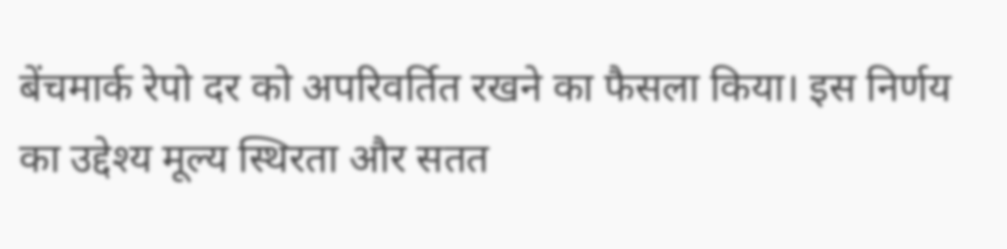बेंचमार्क रेपो दर को अपरिवर्तित रखने का फैसला किया। इस निर्णय का उद्देश्य मूल्य स्थिरता और सतत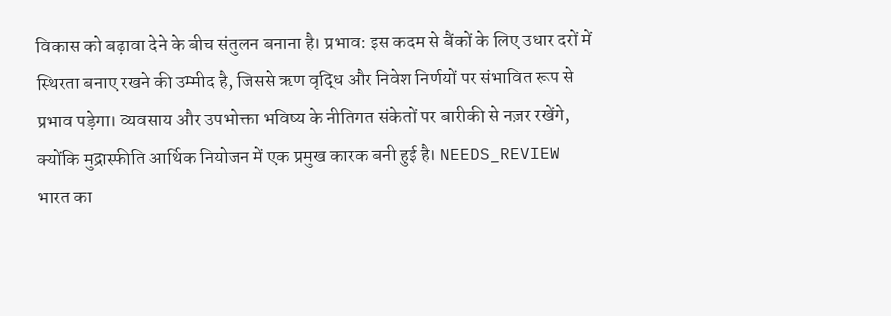विकास को बढ़ावा देने के बीच संतुलन बनाना है। प्रभाव: इस कदम से बैंकों के लिए उधार दरों में स्थिरता बनाए रखने की उम्मीद है, जिससे ऋण वृद्धि और निवेश निर्णयों पर संभावित रूप से प्रभाव पड़ेगा। व्यवसाय और उपभोक्ता भविष्य के नीतिगत संकेतों पर बारीकी से नज़र रखेंगे, क्योंकि मुद्रास्फीति आर्थिक नियोजन में एक प्रमुख कारक बनी हुई है। NEEDS_REVIEW
भारत का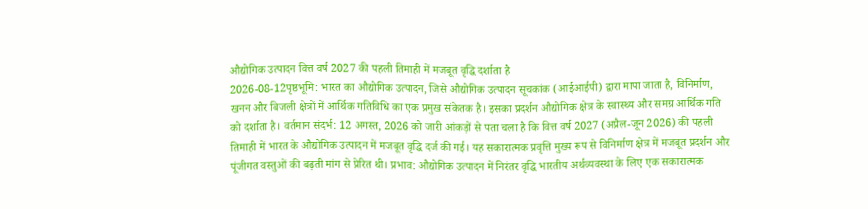औद्योगिक उत्पादन वित्त वर्ष 2027 की पहली तिमाही में मजबूत वृद्धि दर्शाता है
2026-08-12पृष्ठभूमि: भारत का औद्योगिक उत्पादन, जिसे औद्योगिक उत्पादन सूचकांक (आईआईपी) द्वारा मापा जाता है, विनिर्माण, खनन और बिजली क्षेत्रों में आर्थिक गतिविधि का एक प्रमुख संकेतक है। इसका प्रदर्शन औद्योगिक क्षेत्र के स्वास्थ्य और समग्र आर्थिक गति को दर्शाता है। वर्तमान संदर्भ: 12 अगस्त, 2026 को जारी आंकड़ों से पता चला है कि वित्त वर्ष 2027 (अप्रैल-जून 2026) की पहली तिमाही में भारत के औद्योगिक उत्पादन में मजबूत वृद्धि दर्ज की गई। यह सकारात्मक प्रवृत्ति मुख्य रूप से विनिर्माण क्षेत्र में मजबूत प्रदर्शन और पूंजीगत वस्तुओं की बढ़ती मांग से प्रेरित थी। प्रभाव: औद्योगिक उत्पादन में निरंतर वृद्धि भारतीय अर्थव्यवस्था के लिए एक सकारात्मक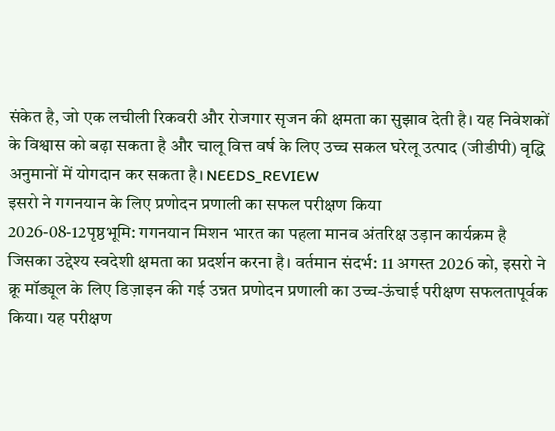संकेत है, जो एक लचीली रिकवरी और रोजगार सृजन की क्षमता का सुझाव देती है। यह निवेशकों के विश्वास को बढ़ा सकता है और चालू वित्त वर्ष के लिए उच्च सकल घरेलू उत्पाद (जीडीपी) वृद्धि अनुमानों में योगदान कर सकता है। NEEDS_REVIEW
इसरो ने गगनयान के लिए प्रणोदन प्रणाली का सफल परीक्षण किया
2026-08-12पृष्ठभूमि: गगनयान मिशन भारत का पहला मानव अंतरिक्ष उड़ान कार्यक्रम है जिसका उद्देश्य स्वदेशी क्षमता का प्रदर्शन करना है। वर्तमान संदर्भ: 11 अगस्त 2026 को, इसरो ने क्रू मॉड्यूल के लिए डिज़ाइन की गई उन्नत प्रणोदन प्रणाली का उच्च-ऊंचाई परीक्षण सफलतापूर्वक किया। यह परीक्षण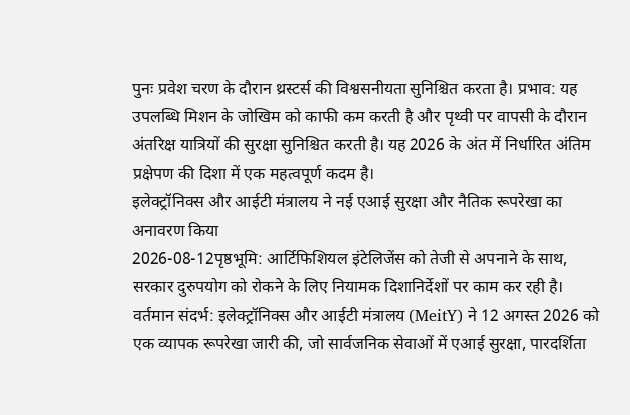पुनः प्रवेश चरण के दौरान थ्रस्टर्स की विश्वसनीयता सुनिश्चित करता है। प्रभाव: यह उपलब्धि मिशन के जोखिम को काफी कम करती है और पृथ्वी पर वापसी के दौरान अंतरिक्ष यात्रियों की सुरक्षा सुनिश्चित करती है। यह 2026 के अंत में निर्धारित अंतिम प्रक्षेपण की दिशा में एक महत्वपूर्ण कदम है।
इलेक्ट्रॉनिक्स और आईटी मंत्रालय ने नई एआई सुरक्षा और नैतिक रूपरेखा का अनावरण किया
2026-08-12पृष्ठभूमि: आर्टिफिशियल इंटेलिजेंस को तेजी से अपनाने के साथ, सरकार दुरुपयोग को रोकने के लिए नियामक दिशानिर्देशों पर काम कर रही है। वर्तमान संदर्भ: इलेक्ट्रॉनिक्स और आईटी मंत्रालय (MeitY) ने 12 अगस्त 2026 को एक व्यापक रूपरेखा जारी की, जो सार्वजनिक सेवाओं में एआई सुरक्षा, पारदर्शिता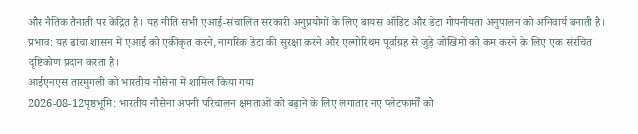और नैतिक तैनाती पर केंद्रित है। यह नीति सभी एआई-संचालित सरकारी अनुप्रयोगों के लिए बायस ऑडिट और डेटा गोपनीयता अनुपालन को अनिवार्य बनाती है। प्रभाव: यह ढांचा शासन में एआई को एकीकृत करने, नागरिक डेटा की सुरक्षा करने और एल्गोरिथम पूर्वाग्रह से जुड़े जोखिमों को कम करने के लिए एक संरचित दृष्टिकोण प्रदान करता है।
आईएनएस तारमुगली को भारतीय नौसेना में शामिल किया गया
2026-08-12पृष्ठभूमि: भारतीय नौसेना अपनी परिचालन क्षमताओं को बढ़ाने के लिए लगातार नए प्लेटफार्मों को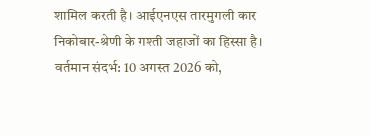शामिल करती है। आईएनएस तारमुगली कार निकोबार-श्रेणी के गश्ती जहाजों का हिस्सा है। वर्तमान संदर्भ: 10 अगस्त 2026 को,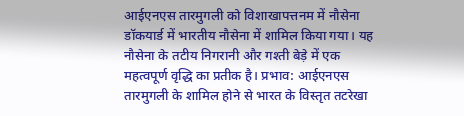आईएनएस तारमुगली को विशाखापत्तनम में नौसेना डॉकयार्ड में भारतीय नौसेना में शामिल किया गया। यह नौसेना के तटीय निगरानी और गश्ती बेड़े में एक महत्वपूर्ण वृद्धि का प्रतीक है। प्रभाव: आईएनएस तारमुगली के शामिल होने से भारत के विस्तृत तटरेखा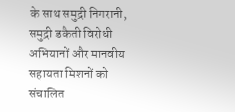के साथ समुद्री निगरानी, समुद्री डकैती विरोधी अभियानों और मानवीय सहायता मिशनों को संचालित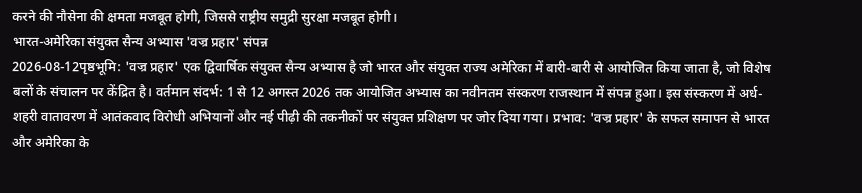करने की नौसेना की क्षमता मजबूत होगी, जिससे राष्ट्रीय समुद्री सुरक्षा मजबूत होगी।
भारत-अमेरिका संयुक्त सैन्य अभ्यास 'वज्र प्रहार' संपन्न
2026-08-12पृष्ठभूमि: 'वज्र प्रहार' एक द्विवार्षिक संयुक्त सैन्य अभ्यास है जो भारत और संयुक्त राज्य अमेरिका में बारी-बारी से आयोजित किया जाता है, जो विशेष बलों के संचालन पर केंद्रित है। वर्तमान संदर्भ: 1 से 12 अगस्त 2026 तक आयोजित अभ्यास का नवीनतम संस्करण राजस्थान में संपन्न हुआ। इस संस्करण में अर्ध-शहरी वातावरण में आतंकवाद विरोधी अभियानों और नई पीढ़ी की तकनीकों पर संयुक्त प्रशिक्षण पर जोर दिया गया। प्रभाव: 'वज्र प्रहार' के सफल समापन से भारत और अमेरिका के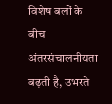विशेष बलों के बीच अंतरसंचालनीयता बढ़ती है, उभरते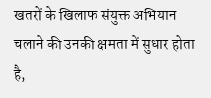खतरों के खिलाफ संयुक्त अभियान चलाने की उनकी क्षमता में सुधार होता है,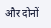और दोनों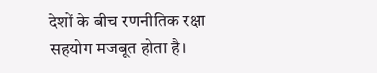देशों के बीच रणनीतिक रक्षा सहयोग मजबूत होता है।